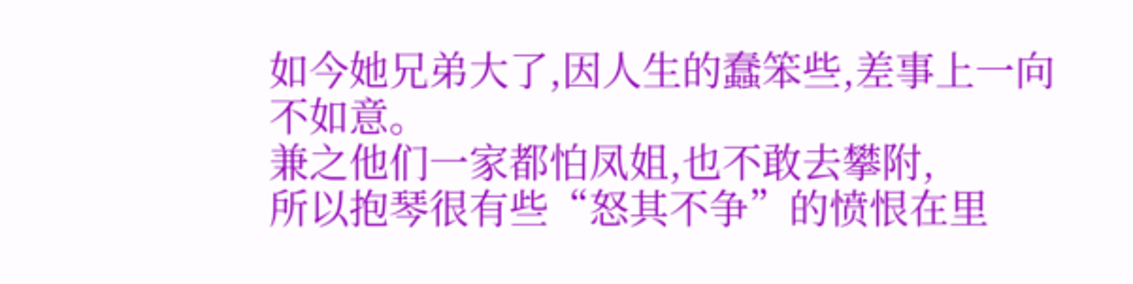如今她兄弟大了,因人生的蠢笨些,差事上一向不如意。
兼之他们一家都怕凤姐,也不敢去攀附,
所以抱琴很有些“怒其不争”的愤恨在里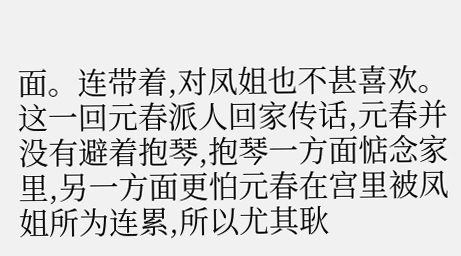面。连带着,对凤姐也不甚喜欢。
这一回元春派人回家传话,元春并没有避着抱琴,抱琴一方面惦念家里,另一方面更怕元春在宫里被凤姐所为连累,所以尤其耿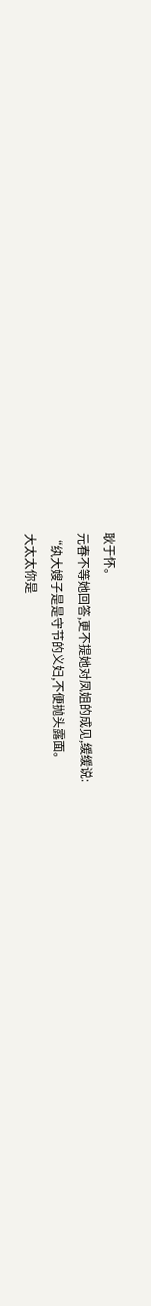耿于怀。
元春不等她回答,更不提她对凤姐的成见,缓缓说:
“纨大嫂子是是守节的义妇,不便抛头露面。
大太太你是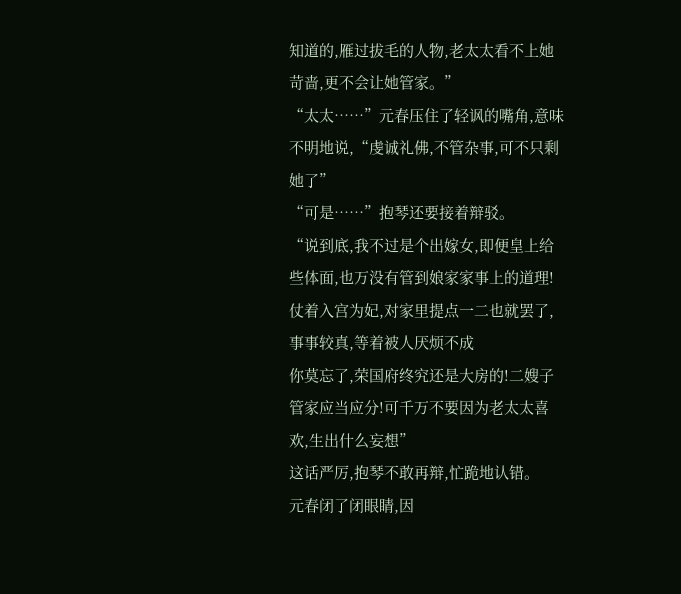知道的,雁过拔毛的人物,老太太看不上她苛啬,更不会让她管家。”
“太太……”元春压住了轻讽的嘴角,意味不明地说,“虔诚礼佛,不管杂事,可不只剩她了”
“可是……”抱琴还要接着辩驳。
“说到底,我不过是个出嫁女,即便皇上给些体面,也万没有管到娘家家事上的道理!
仗着入宫为妃,对家里提点一二也就罢了,事事较真,等着被人厌烦不成
你莫忘了,荣国府终究还是大房的!二嫂子管家应当应分!可千万不要因为老太太喜欢,生出什么妄想”
这话严厉,抱琴不敢再辩,忙跪地认错。
元春闭了闭眼睛,因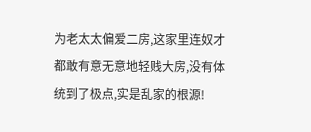为老太太偏爱二房,这家里连奴才都敢有意无意地轻贱大房,没有体统到了极点,实是乱家的根源!